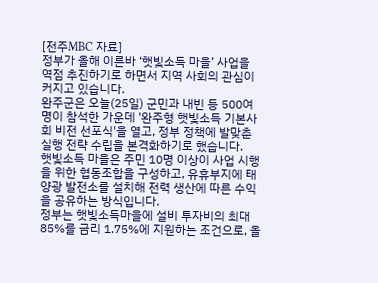[전주MBC 자료]
정부가 올해 이른바 ‘햇빛소득 마을’ 사업을 역점 추진하기로 하면서 지역 사회의 관심이 커지고 있습니다.
완주군은 오늘(25일) 군민과 내빈 등 500여 명이 참석한 가운데 '완주형 햇빛소득 기본사회 비전 선포식'을 열고, 정부 정책에 발맞춘 실행 전략 수립을 본격화하기로 했습니다.
햇빛소득 마을은 주민 10명 이상이 사업 시행을 위한 협동조합을 구성하고, 유휴부지에 태양광 발전소를 설치해 전력 생산에 따른 수익을 공유하는 방식입니다.
정부는 햇빛소득마을에 설비 투자비의 최대 85%를 금리 1.75%에 지원하는 조건으로, 올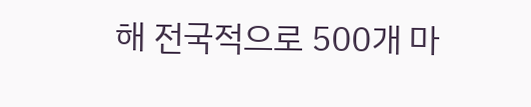해 전국적으로 500개 마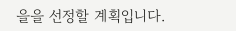을을 선정할 계획입니다.